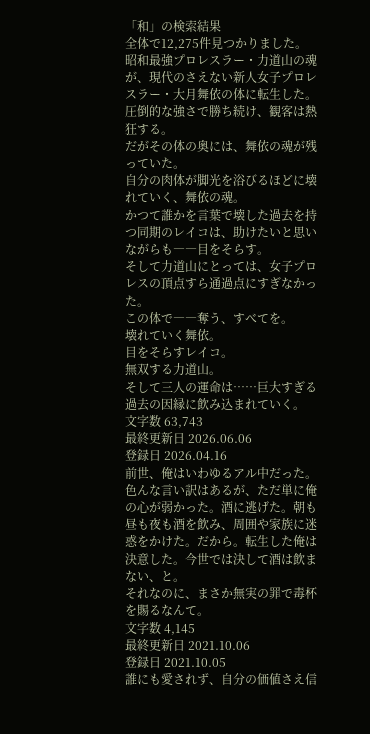「和」の検索結果
全体で12,275件見つかりました。
昭和最強プロレスラー・力道山の魂が、現代のさえない新人女子プロレスラー・大月舞依の体に転生した。
圧倒的な強さで勝ち続け、観客は熱狂する。
だがその体の奥には、舞依の魂が残っていた。
自分の肉体が脚光を浴びるほどに壊れていく、舞依の魂。
かつて誰かを言葉で壊した過去を持つ同期のレイコは、助けたいと思いながらも――目をそらす。
そして力道山にとっては、女子プロレスの頂点すら通過点にすぎなかった。
この体で――奪う、すべてを。
壊れていく舞依。
目をそらすレイコ。
無双する力道山。
そして三人の運命は……巨大すぎる過去の因縁に飲み込まれていく。
文字数 63,743
最終更新日 2026.06.06
登録日 2026.04.16
前世、俺はいわゆるアル中だった。色んな言い訳はあるが、ただ単に俺の心が弱かった。酒に逃げた。朝も昼も夜も酒を飲み、周囲や家族に迷惑をかけた。だから。転生した俺は決意した。今世では決して酒は飲まない、と。
それなのに、まさか無実の罪で毒杯を賜るなんて。
文字数 4,145
最終更新日 2021.10.06
登録日 2021.10.05
誰にも愛されず、自分の価値さえ信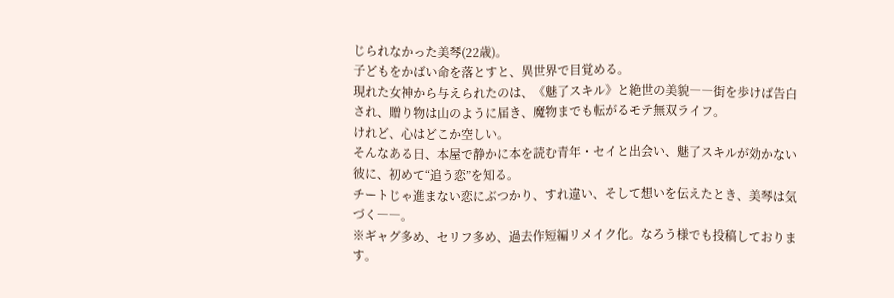じられなかった美琴(22歳)。
子どもをかばい命を落とすと、異世界で目覚める。
現れた女神から与えられたのは、《魅了スキル》と絶世の美貌――街を歩けば告白され、贈り物は山のように届き、魔物までも転がるモテ無双ライフ。
けれど、心はどこか空しい。
そんなある日、本屋で静かに本を読む青年・セイと出会い、魅了スキルが効かない彼に、初めて“追う恋”を知る。
チートじゃ進まない恋にぶつかり、すれ違い、そして想いを伝えたとき、美琴は気づく――。
※ギャグ多め、セリフ多め、過去作短編リメイク化。なろう様でも投稿しております。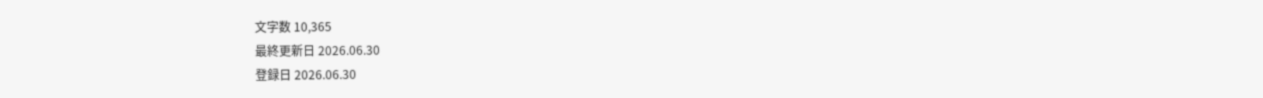文字数 10,365
最終更新日 2026.06.30
登録日 2026.06.30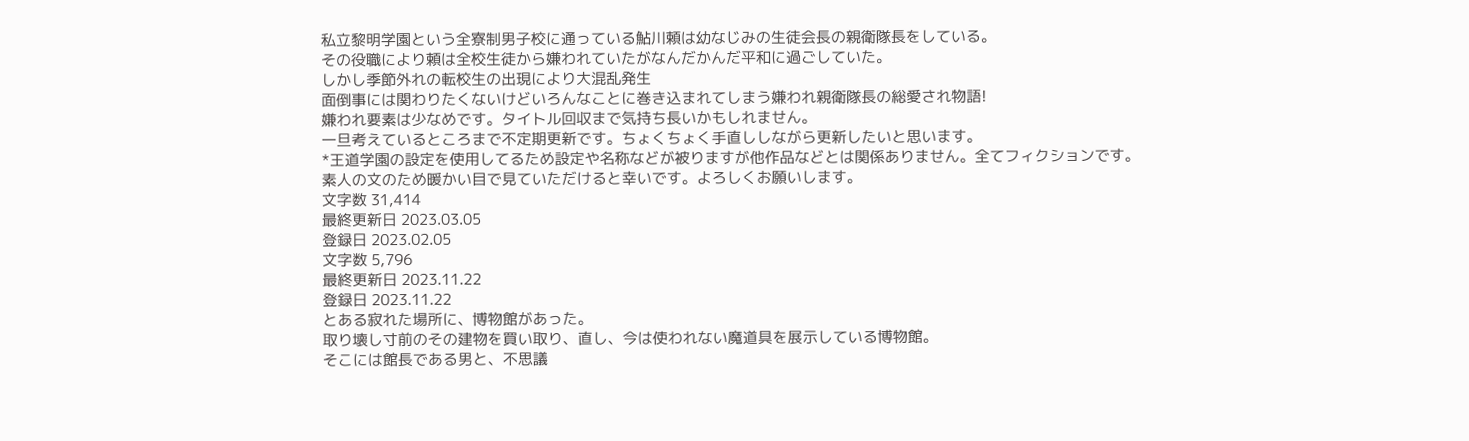私立黎明学園という全寮制男子校に通っている鮎川頼は幼なじみの生徒会長の親衛隊長をしている。
その役職により頼は全校生徒から嫌われていたがなんだかんだ平和に過ごしていた。
しかし季節外れの転校生の出現により大混乱発生
面倒事には関わりたくないけどいろんなことに巻き込まれてしまう嫌われ親衛隊長の総愛され物語!
嫌われ要素は少なめです。タイトル回収まで気持ち長いかもしれません。
一旦考えているところまで不定期更新です。ちょくちょく手直ししながら更新したいと思います。
*王道学園の設定を使用してるため設定や名称などが被りますが他作品などとは関係ありません。全てフィクションです。
素人の文のため暖かい目で見ていただけると幸いです。よろしくお願いします。
文字数 31,414
最終更新日 2023.03.05
登録日 2023.02.05
文字数 5,796
最終更新日 2023.11.22
登録日 2023.11.22
とある寂れた場所に、博物館があった。
取り壊し寸前のその建物を買い取り、直し、今は使われない魔道具を展示している博物館。
そこには館長である男と、不思議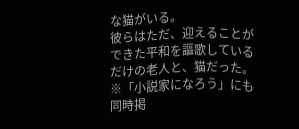な猫がいる。
彼らはただ、迎えることができた平和を謳歌しているだけの老人と、猫だった。
※「小説家になろう」にも同時掲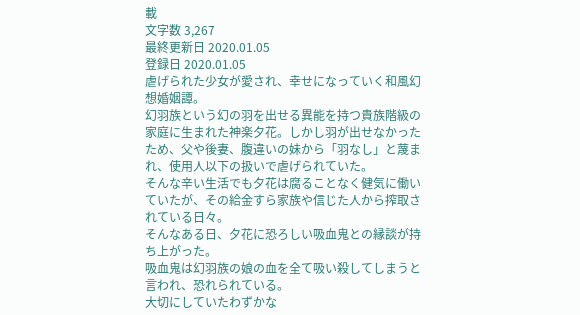載
文字数 3,267
最終更新日 2020.01.05
登録日 2020.01.05
虐げられた少女が愛され、幸せになっていく和風幻想婚姻譚。
幻羽族という幻の羽を出せる異能を持つ貴族階級の家庭に生まれた神楽夕花。しかし羽が出せなかったため、父や後妻、腹違いの妹から「羽なし」と蔑まれ、使用人以下の扱いで虐げられていた。
そんな辛い生活でも夕花は腐ることなく健気に働いていたが、その給金すら家族や信じた人から搾取されている日々。
そんなある日、夕花に恐ろしい吸血鬼との縁談が持ち上がった。
吸血鬼は幻羽族の娘の血を全て吸い殺してしまうと言われ、恐れられている。
大切にしていたわずかな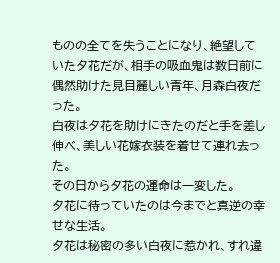ものの全てを失うことになり、絶望していた夕花だが、相手の吸血鬼は数日前に偶然助けた見目麗しい青年、月森白夜だった。
白夜は夕花を助けにきたのだと手を差し伸べ、美しい花嫁衣装を着せて連れ去った。
その日から夕花の運命は一変した。
夕花に待っていたのは今までと真逆の幸せな生活。
夕花は秘密の多い白夜に惹かれ、すれ違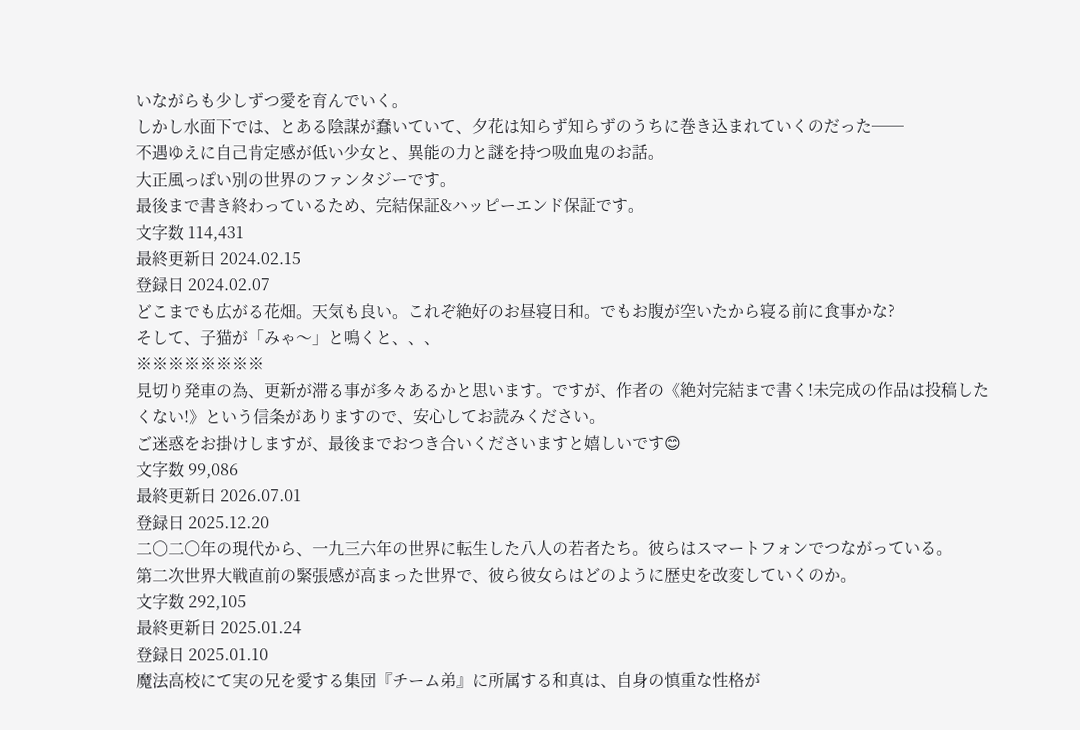いながらも少しずつ愛を育んでいく。
しかし水面下では、とある陰謀が蠢いていて、夕花は知らず知らずのうちに巻き込まれていくのだった──
不遇ゆえに自己肯定感が低い少女と、異能の力と謎を持つ吸血鬼のお話。
大正風っぽい別の世界のファンタジーです。
最後まで書き終わっているため、完結保証&ハッピーエンド保証です。
文字数 114,431
最終更新日 2024.02.15
登録日 2024.02.07
どこまでも広がる花畑。天気も良い。これぞ絶好のお昼寝日和。でもお腹が空いたから寝る前に食事かな?
そして、子猫が「みゃ〜」と鳴くと、、、
※※※※※※※※
見切り発車の為、更新が滞る事が多々あるかと思います。ですが、作者の《絶対完結まで書く!未完成の作品は投稿したくない!》という信条がありますので、安心してお読みください。
ご迷惑をお掛けしますが、最後までおつき合いくださいますと嬉しいです😊
文字数 99,086
最終更新日 2026.07.01
登録日 2025.12.20
二〇二〇年の現代から、一九三六年の世界に転生した八人の若者たち。彼らはスマートフォンでつながっている。
第二次世界大戦直前の緊張感が高まった世界で、彼ら彼女らはどのように歴史を改変していくのか。
文字数 292,105
最終更新日 2025.01.24
登録日 2025.01.10
魔法高校にて実の兄を愛する集団『チーム弟』に所属する和真は、自身の慎重な性格が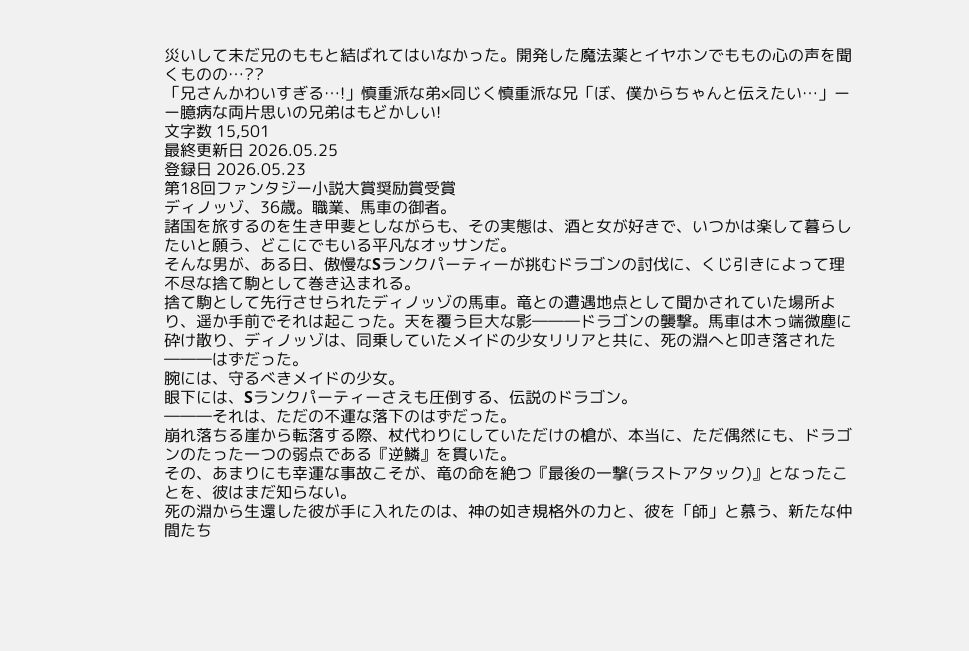災いして未だ兄のももと結ばれてはいなかった。開発した魔法薬とイヤホンでももの心の声を聞くものの…??
「兄さんかわいすぎる…!」慎重派な弟×同じく慎重派な兄「ぼ、僕からちゃんと伝えたい…」ーー臆病な両片思いの兄弟はもどかしい!
文字数 15,501
最終更新日 2026.05.25
登録日 2026.05.23
第18回ファンタジー小説大賞奨励賞受賞
ディノッゾ、36歳。職業、馬車の御者。
諸国を旅するのを生き甲斐としながらも、その実態は、酒と女が好きで、いつかは楽して暮らしたいと願う、どこにでもいる平凡なオッサンだ。
そんな男が、ある日、傲慢なSランクパーティーが挑むドラゴンの討伐に、くじ引きによって理不尽な捨て駒として巻き込まれる。
捨て駒として先行させられたディノッゾの馬車。竜との遭遇地点として聞かされていた場所より、遥か手前でそれは起こった。天を覆う巨大な影―――ドラゴンの襲撃。馬車は木っ端微塵に砕け散り、ディノッゾは、同乗していたメイドの少女リリアと共に、死の淵へと叩き落された―――はずだった。
腕には、守るべきメイドの少女。
眼下には、Sランクパーティーさえも圧倒する、伝説のドラゴン。
―――それは、ただの不運な落下のはずだった。
崩れ落ちる崖から転落する際、杖代わりにしていただけの槍が、本当に、ただ偶然にも、ドラゴンのたった一つの弱点である『逆鱗』を貫いた。
その、あまりにも幸運な事故こそが、竜の命を絶つ『最後の一撃(ラストアタック)』となったことを、彼はまだ知らない。
死の淵から生還した彼が手に入れたのは、神の如き規格外の力と、彼を「師」と慕う、新たな仲間たち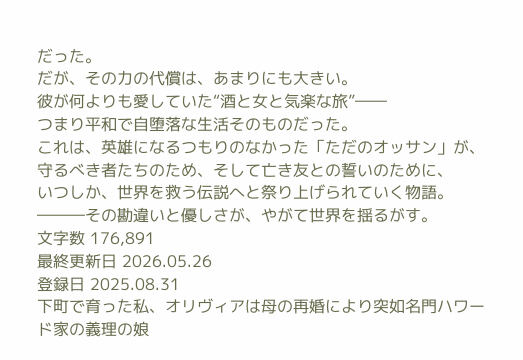だった。
だが、その力の代償は、あまりにも大きい。
彼が何よりも愛していた“酒と女と気楽な旅”――
つまり平和で自堕落な生活そのものだった。
これは、英雄になるつもりのなかった「ただのオッサン」が、
守るべき者たちのため、そして亡き友との誓いのために、
いつしか、世界を救う伝説へと祭り上げられていく物語。
―――その勘違いと優しさが、やがて世界を揺るがす。
文字数 176,891
最終更新日 2026.05.26
登録日 2025.08.31
下町で育った私、オリヴィアは母の再婚により突如名門ハワード家の義理の娘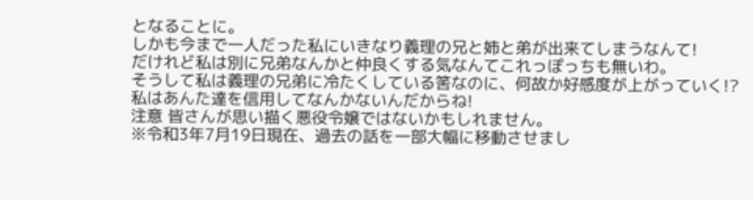となることに。
しかも今まで一人だった私にいきなり義理の兄と姉と弟が出来てしまうなんて!
だけれど私は別に兄弟なんかと仲良くする気なんてこれっぽっちも無いわ。
そうして私は義理の兄弟に冷たくしている筈なのに、何故か好感度が上がっていく!?
私はあんた達を信用してなんかないんだからね!
注意 皆さんが思い描く悪役令嬢ではないかもしれません。
※令和3年7月19日現在、過去の話を一部大幅に移動させまし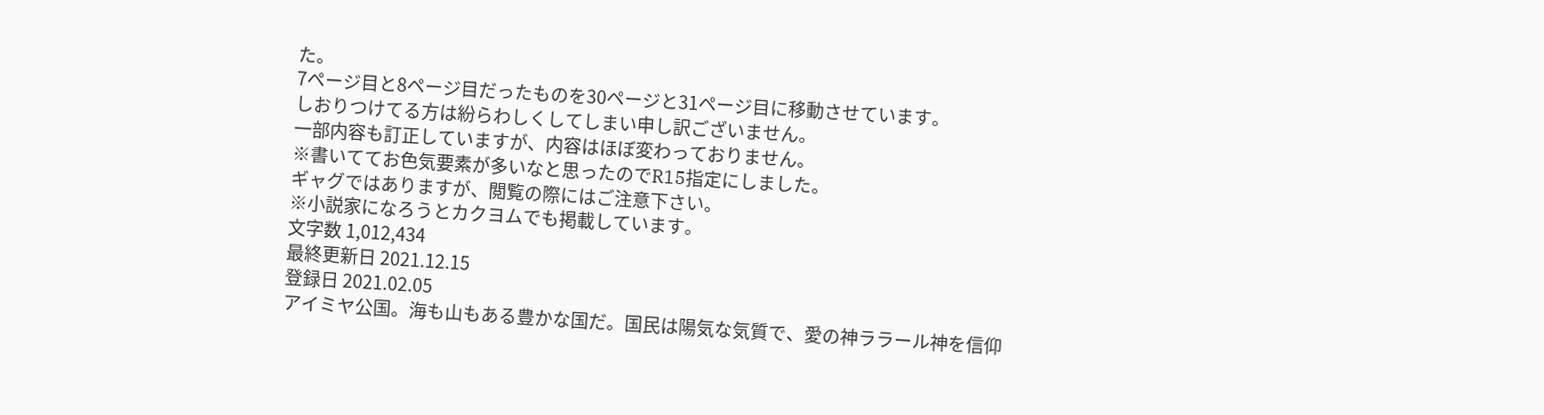た。
7ページ目と8ページ目だったものを30ページと31ページ目に移動させています。
しおりつけてる方は紛らわしくしてしまい申し訳ございません。
一部内容も訂正していますが、内容はほぼ変わっておりません。
※書いててお色気要素が多いなと思ったのでR15指定にしました。
ギャグではありますが、閲覧の際にはご注意下さい。
※小説家になろうとカクヨムでも掲載しています。
文字数 1,012,434
最終更新日 2021.12.15
登録日 2021.02.05
アイミヤ公国。海も山もある豊かな国だ。国民は陽気な気質で、愛の神ララール神を信仰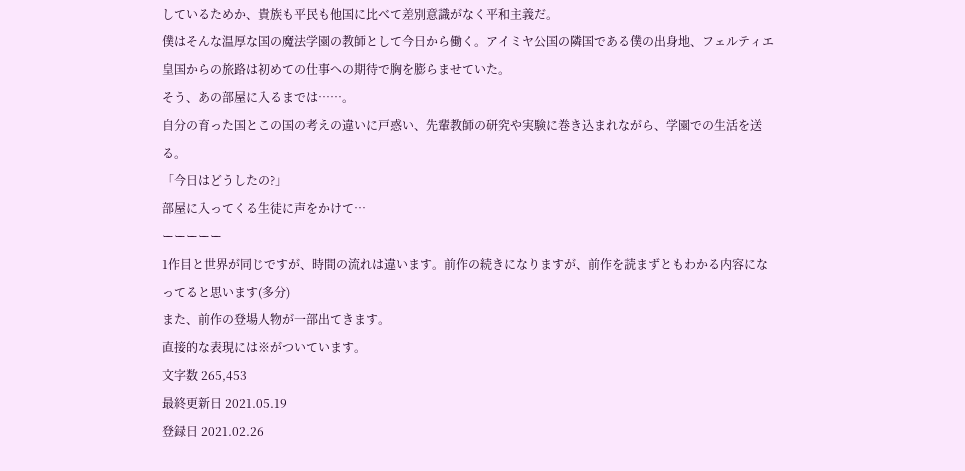しているためか、貴族も平民も他国に比べて差別意識がなく平和主義だ。
僕はそんな温厚な国の魔法学園の教師として今日から働く。アイミヤ公国の隣国である僕の出身地、フェルティエ皇国からの旅路は初めての仕事への期待で胸を膨らませていた。
そう、あの部屋に入るまでは……。
自分の育った国とこの国の考えの違いに戸惑い、先輩教師の研究や実験に巻き込まれながら、学園での生活を送る。
「今日はどうしたの?」
部屋に入ってくる生徒に声をかけて…
ーーーーー
1作目と世界が同じですが、時間の流れは違います。前作の続きになりますが、前作を読まずともわかる内容になってると思います(多分)
また、前作の登場人物が一部出てきます。
直接的な表現には※がついています。
文字数 265,453
最終更新日 2021.05.19
登録日 2021.02.26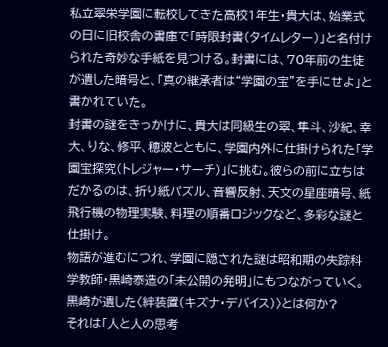私立翠栄学園に転校してきた高校1年生・貴大は、始業式の日に旧校舎の書庫で「時限封書(タイムレター)」と名付けられた奇妙な手紙を見つける。封書には、70年前の生徒が遺した暗号と、「真の継承者は“学園の宝”を手にせよ」と書かれていた。
封書の謎をきっかけに、貴大は同級生の翠、隼斗、沙紀、幸大、りな、修平、穂波とともに、学園内外に仕掛けられた「学園宝探究(トレジャー・サーチ)」に挑む。彼らの前に立ちはだかるのは、折り紙パズル、音響反射、天文の星座暗号、紙飛行機の物理実験、料理の順番ロジックなど、多彩な謎と仕掛け。
物語が進むにつれ、学園に隠された謎は昭和期の失踪科学教師・黒崎泰造の「未公開の発明」にもつながっていく。黒崎が遺した〈絆装置(キズナ・デバイス)〉とは何か?
それは「人と人の思考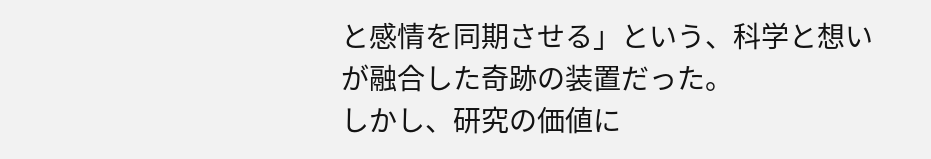と感情を同期させる」という、科学と想いが融合した奇跡の装置だった。
しかし、研究の価値に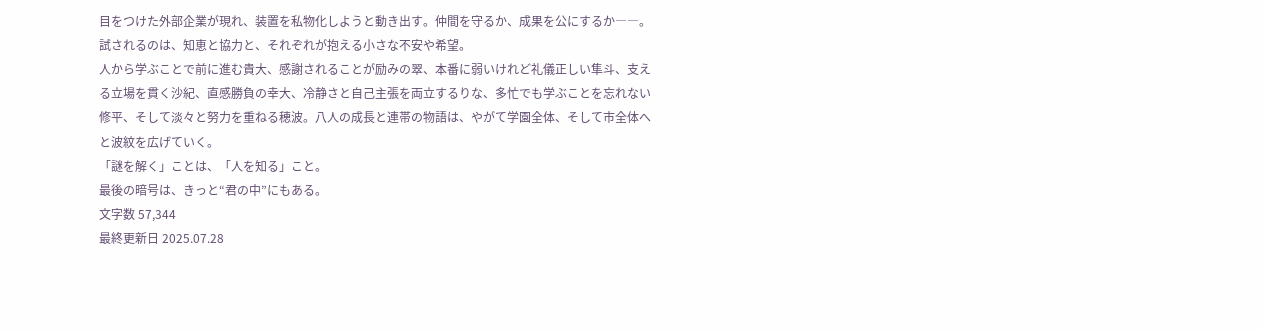目をつけた外部企業が現れ、装置を私物化しようと動き出す。仲間を守るか、成果を公にするか――。
試されるのは、知恵と協力と、それぞれが抱える小さな不安や希望。
人から学ぶことで前に進む貴大、感謝されることが励みの翠、本番に弱いけれど礼儀正しい隼斗、支える立場を貫く沙紀、直感勝負の幸大、冷静さと自己主張を両立するりな、多忙でも学ぶことを忘れない修平、そして淡々と努力を重ねる穂波。八人の成長と連帯の物語は、やがて学園全体、そして市全体へと波紋を広げていく。
「謎を解く」ことは、「人を知る」こと。
最後の暗号は、きっと“君の中”にもある。
文字数 57,344
最終更新日 2025.07.28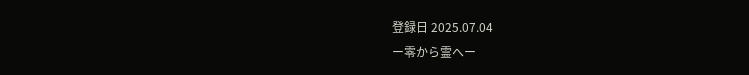登録日 2025.07.04
ー零から霊へー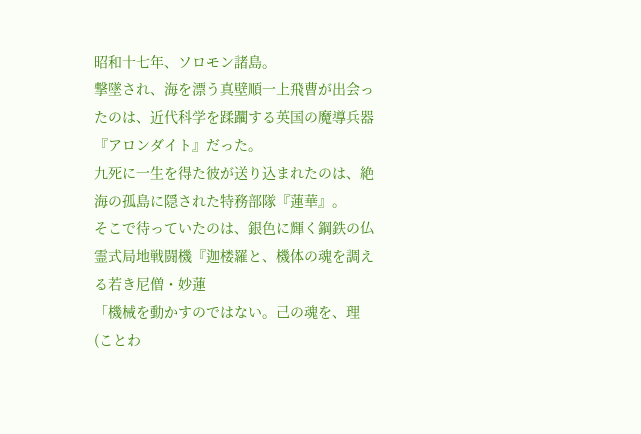昭和十七年、ソロモン諸島。
撃墜され、海を漂う真壁順一上飛曹が出会ったのは、近代科学を蹂躙する英国の魔導兵器『アロンダイト』だった。
九死に一生を得た彼が送り込まれたのは、絶海の孤島に隠された特務部隊『蓮華』。
そこで待っていたのは、銀色に輝く鋼鉄の仏
霊式局地戦闘機『迦楼羅と、機体の魂を調える若き尼僧・妙蓮
「機械を動かすのではない。己の魂を、理(ことわ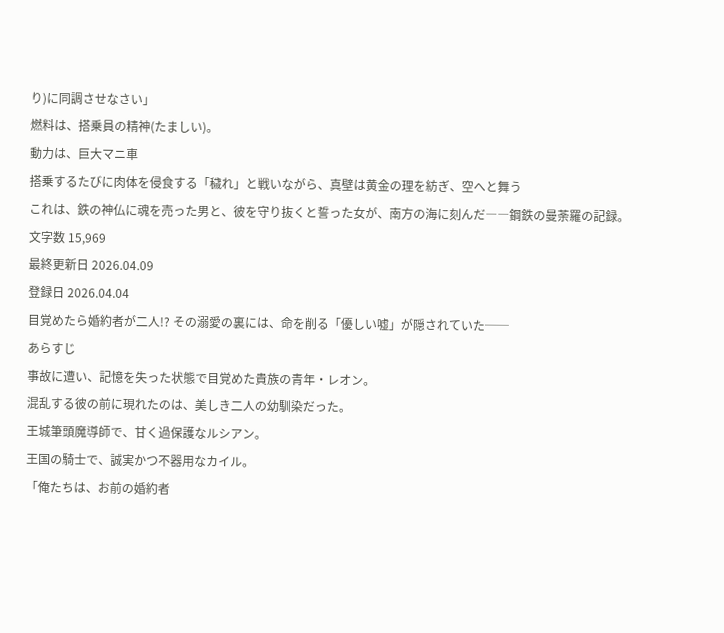り)に同調させなさい」
燃料は、搭乗員の精神(たましい)。
動力は、巨大マニ車
搭乗するたびに肉体を侵食する「穢れ」と戦いながら、真壁は黄金の理を紡ぎ、空へと舞う
これは、鉄の神仏に魂を売った男と、彼を守り抜くと誓った女が、南方の海に刻んだ――鋼鉄の曼荼羅の記録。
文字数 15,969
最終更新日 2026.04.09
登録日 2026.04.04
目覚めたら婚約者が二人!? その溺愛の裏には、命を削る「優しい嘘」が隠されていた──
あらすじ
事故に遭い、記憶を失った状態で目覚めた貴族の青年・レオン。
混乱する彼の前に現れたのは、美しき二人の幼馴染だった。
王城筆頭魔導師で、甘く過保護なルシアン。
王国の騎士で、誠実かつ不器用なカイル。
「俺たちは、お前の婚約者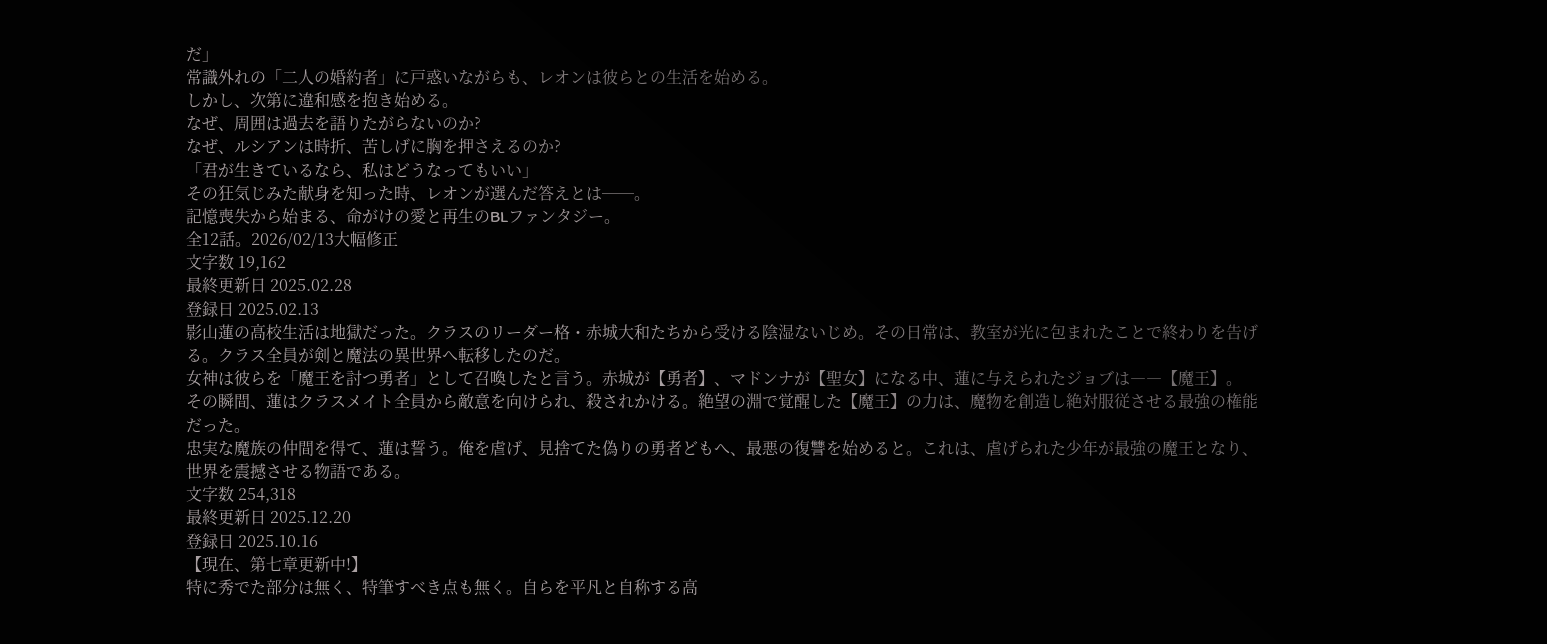だ」
常識外れの「二人の婚約者」に戸惑いながらも、レオンは彼らとの生活を始める。
しかし、次第に違和感を抱き始める。
なぜ、周囲は過去を語りたがらないのか?
なぜ、ルシアンは時折、苦しげに胸を押さえるのか?
「君が生きているなら、私はどうなってもいい」
その狂気じみた献身を知った時、レオンが選んだ答えとは──。
記憶喪失から始まる、命がけの愛と再生のBLファンタジー。
全12話。2026/02/13大幅修正
文字数 19,162
最終更新日 2025.02.28
登録日 2025.02.13
影山蓮の高校生活は地獄だった。クラスのリーダー格・赤城大和たちから受ける陰湿ないじめ。その日常は、教室が光に包まれたことで終わりを告げる。クラス全員が剣と魔法の異世界へ転移したのだ。
女神は彼らを「魔王を討つ勇者」として召喚したと言う。赤城が【勇者】、マドンナが【聖女】になる中、蓮に与えられたジョブは――【魔王】。
その瞬間、蓮はクラスメイト全員から敵意を向けられ、殺されかける。絶望の淵で覚醒した【魔王】の力は、魔物を創造し絶対服従させる最強の権能だった。
忠実な魔族の仲間を得て、蓮は誓う。俺を虐げ、見捨てた偽りの勇者どもへ、最悪の復讐を始めると。これは、虐げられた少年が最強の魔王となり、世界を震撼させる物語である。
文字数 254,318
最終更新日 2025.12.20
登録日 2025.10.16
【現在、第七章更新中!】
特に秀でた部分は無く、特筆すべき点も無く。自らを平凡と自称する高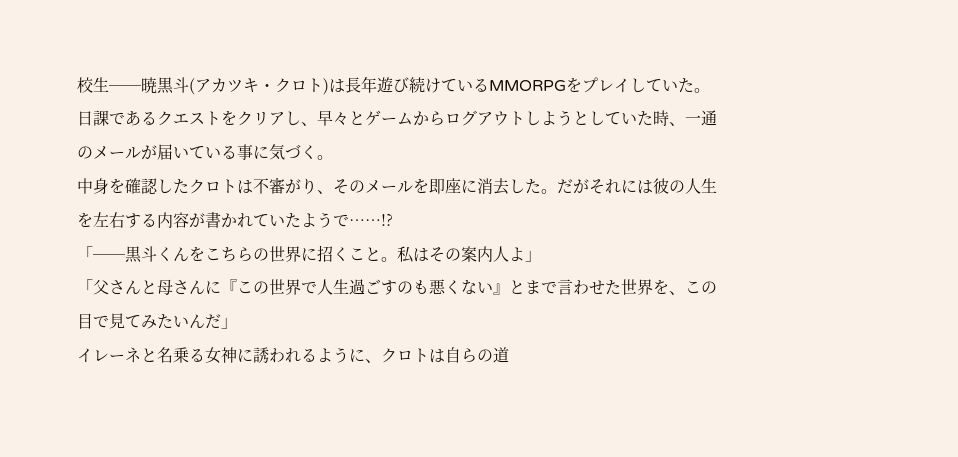校生──暁黒斗(アカツキ・クロト)は長年遊び続けているMMORPGをプレイしていた。
日課であるクエストをクリアし、早々とゲームからログアウトしようとしていた時、一通のメールが届いている事に気づく。
中身を確認したクロトは不審がり、そのメールを即座に消去した。だがそれには彼の人生を左右する内容が書かれていたようで……!?
「──黒斗くんをこちらの世界に招くこと。私はその案内人よ」
「父さんと母さんに『この世界で人生過ごすのも悪くない』とまで言わせた世界を、この目で見てみたいんだ」
イレーネと名乗る女神に誘われるように、クロトは自らの道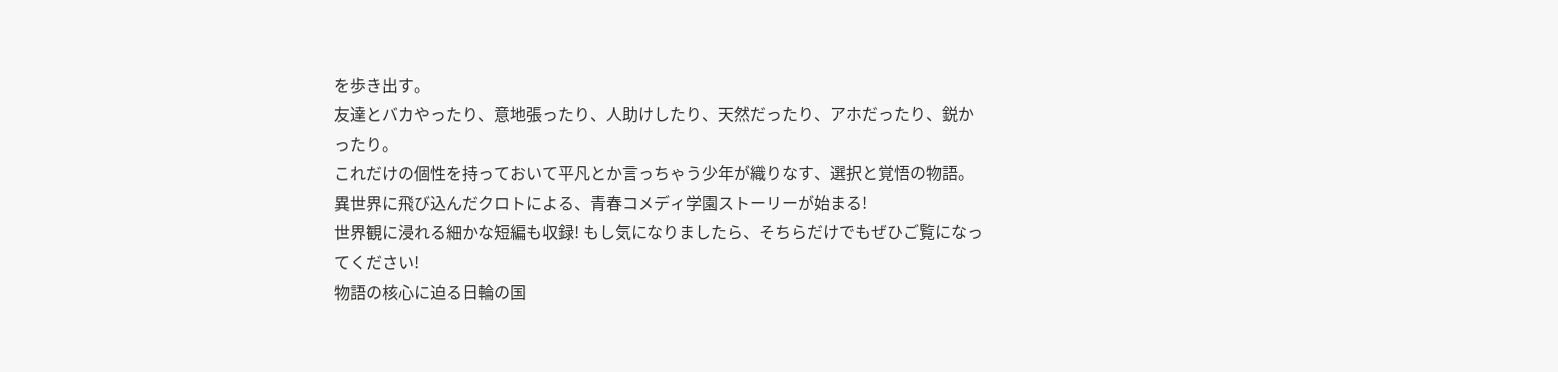を歩き出す。
友達とバカやったり、意地張ったり、人助けしたり、天然だったり、アホだったり、鋭かったり。
これだけの個性を持っておいて平凡とか言っちゃう少年が織りなす、選択と覚悟の物語。
異世界に飛び込んだクロトによる、青春コメディ学園ストーリーが始まる!
世界観に浸れる細かな短編も収録! もし気になりましたら、そちらだけでもぜひご覧になってください!
物語の核心に迫る日輪の国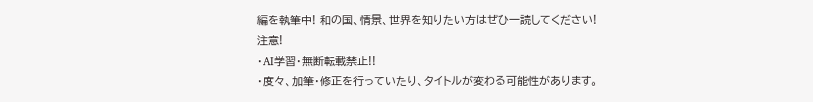編を執筆中! 和の国、情景、世界を知りたい方はぜひ一読してください!
注意!
・AI学習・無断転載禁止!!
・度々、加筆・修正を行っていたり、タイトルが変わる可能性があります。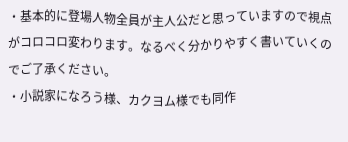・基本的に登場人物全員が主人公だと思っていますので視点がコロコロ変わります。なるべく分かりやすく書いていくのでご了承ください。
・小説家になろう様、カクヨム様でも同作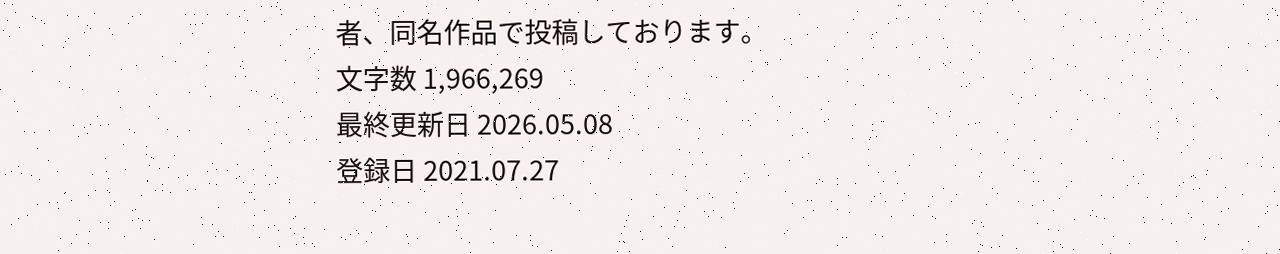者、同名作品で投稿しております。
文字数 1,966,269
最終更新日 2026.05.08
登録日 2021.07.27